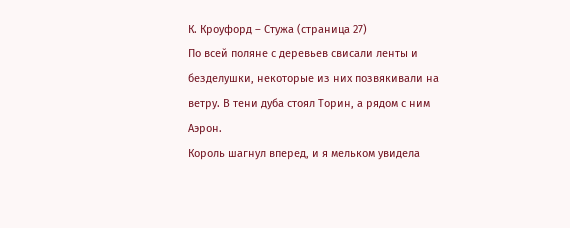К. Кроуфорд – Стужа (страница 27)
По всей поляне с деревьев свисали ленты и безделушки, некоторые из них позвякивали на ветру. В тени дуба стоял Торин, а рядом с ним Аэрон.
Король шагнул вперед, и я мельком увидела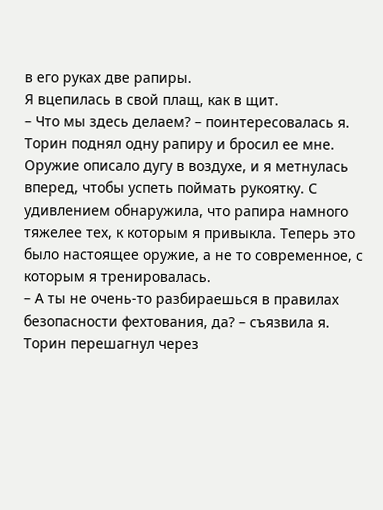в его руках две рапиры.
Я вцепилась в свой плащ, как в щит.
– Что мы здесь делаем? – поинтересовалась я.
Торин поднял одну рапиру и бросил ее мне. Оружие описало дугу в воздухе, и я метнулась вперед, чтобы успеть поймать рукоятку. С удивлением обнаружила, что рапира намного тяжелее тех, к которым я привыкла. Теперь это было настоящее оружие, а не то современное, с которым я тренировалась.
– А ты не очень-то разбираешься в правилах безопасности фехтования, да? – съязвила я.
Торин перешагнул через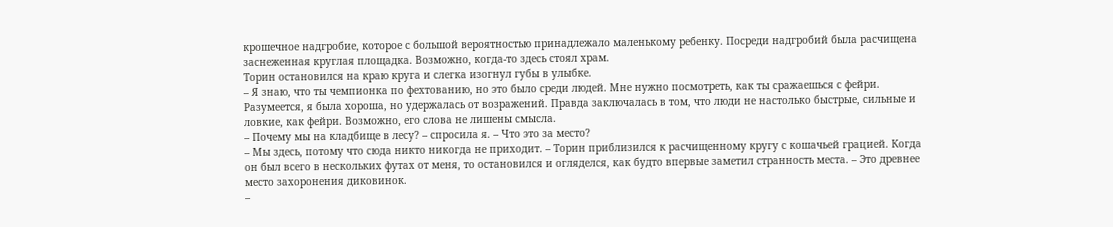крошечное надгробие, которое с большой вероятностью принадлежало маленькому ребенку. Посреди надгробий была расчищена заснеженная круглая площадка. Возможно, когда-то здесь стоял храм.
Торин остановился на краю круга и слегка изогнул губы в улыбке.
– Я знаю, что ты чемпионка по фехтованию, но это было среди людей. Мне нужно посмотреть, как ты сражаешься с фейри.
Разумеется, я была хороша, но удержалась от возражений. Правда заключалась в том, что люди не настолько быстрые, сильные и ловкие, как фейри. Возможно, его слова не лишены смысла.
– Почему мы на кладбище в лесу? – спросила я. – Что это за место?
– Мы здесь, потому что сюда никто никогда не приходит. – Торин приблизился к расчищенному кругу с кошачьей грацией. Когда он был всего в нескольких футах от меня, то остановился и огляделся, как будто впервые заметил странность места. – Это древнее место захоронения диковинок.
–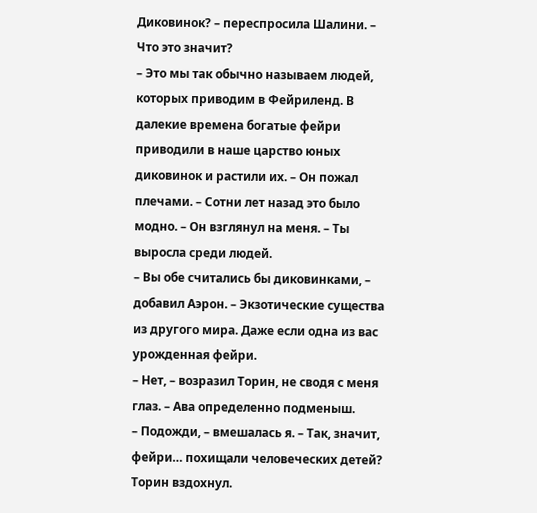Диковинок? – переспросила Шалини. – Что это значит?
– Это мы так обычно называем людей, которых приводим в Фейриленд. В далекие времена богатые фейри приводили в наше царство юных диковинок и растили их. – Он пожал плечами. – Сотни лет назад это было модно. – Он взглянул на меня. – Ты выросла среди людей.
– Вы обе считались бы диковинками, – добавил Аэрон. – Экзотические существа из другого мира. Даже если одна из вас урожденная фейри.
– Нет, – возразил Торин, не сводя с меня глаз. – Ава определенно подменыш.
– Подожди, – вмешалась я. – Так, значит, фейри… похищали человеческих детей?
Торин вздохнул.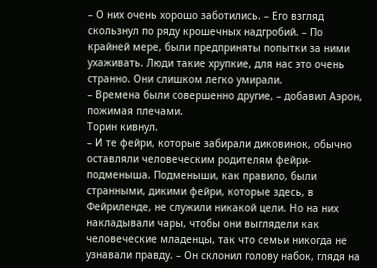– О них очень хорошо заботились. – Его взгляд скользнул по ряду крошечных надгробий. – По крайней мере, были предприняты попытки за ними ухаживать. Люди такие хрупкие, для нас это очень странно. Они слишком легко умирали.
– Времена были совершенно другие, – добавил Аэрон, пожимая плечами.
Торин кивнул.
– И те фейри, которые забирали диковинок, обычно оставляли человеческим родителям фейри-подменыша. Подменыши, как правило, были странными, дикими фейри, которые здесь, в Фейриленде, не служили никакой цели. Но на них накладывали чары, чтобы они выглядели как человеческие младенцы, так что семьи никогда не узнавали правду. – Он склонил голову набок, глядя на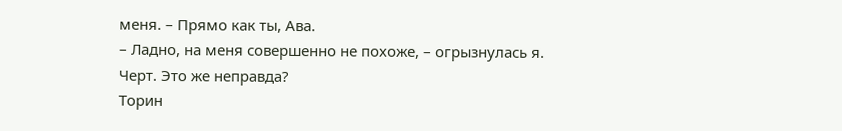меня. – Прямо как ты, Ава.
– Ладно, на меня совершенно не похоже, – огрызнулась я. Черт. Это же неправда?
Торин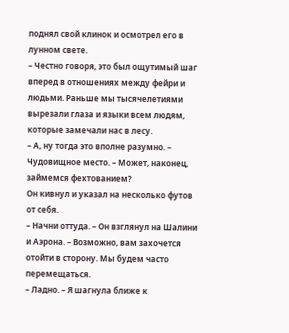поднял свой клинок и осмотрел его в лунном свете.
– Честно говоря, это был ощутимый шаг вперед в отношениях между фейри и людьми. Раньше мы тысячелетиями вырезали глаза и языки всем людям, которые замечали нас в лесу.
– А, ну тогда это вполне разумно. – Чудовищное место. – Может, наконец, займемся фехтованием?
Он кивнул и указал на несколько футов от себя.
– Начни оттуда. – Он взглянул на Шалини и Аэрона. – Возможно, вам захочется отойти в сторону. Мы будем часто перемещаться.
– Ладно. – Я шагнула ближе к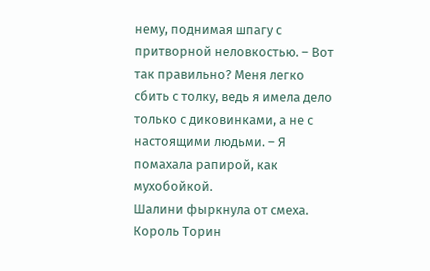нему, поднимая шпагу с притворной неловкостью. – Вот так правильно? Меня легко сбить с толку, ведь я имела дело только с диковинками, а не с настоящими людьми. – Я помахала рапирой, как мухобойкой.
Шалини фыркнула от смеха.
Король Торин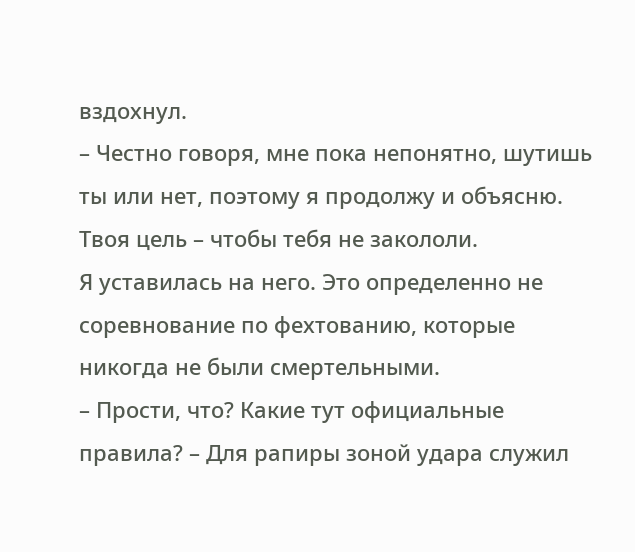вздохнул.
– Честно говоря, мне пока непонятно, шутишь ты или нет, поэтому я продолжу и объясню. Твоя цель – чтобы тебя не закололи.
Я уставилась на него. Это определенно не соревнование по фехтованию, которые никогда не были смертельными.
– Прости, что? Какие тут официальные правила? – Для рапиры зоной удара служил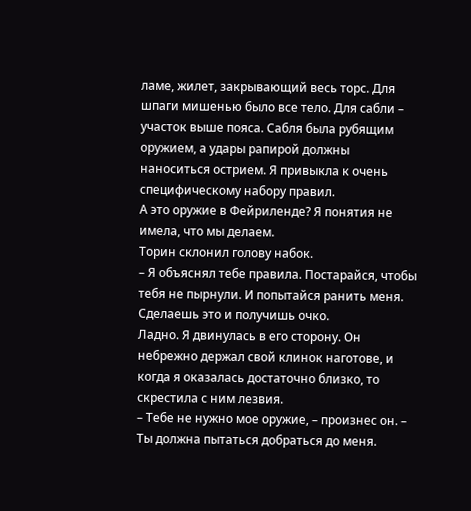ламе, жилет, закрывающий весь торс. Для шпаги мишенью было все тело. Для сабли – участок выше пояса. Сабля была рубящим оружием, а удары рапирой должны наноситься острием. Я привыкла к очень специфическому набору правил.
А это оружие в Фейриленде? Я понятия не имела, что мы делаем.
Торин склонил голову набок.
– Я объяснял тебе правила. Постарайся, чтобы тебя не пырнули. И попытайся ранить меня. Сделаешь это и получишь очко.
Ладно. Я двинулась в его сторону. Он небрежно держал свой клинок наготове, и когда я оказалась достаточно близко, то скрестила с ним лезвия.
– Тебе не нужно мое оружие, – произнес он. – Ты должна пытаться добраться до меня.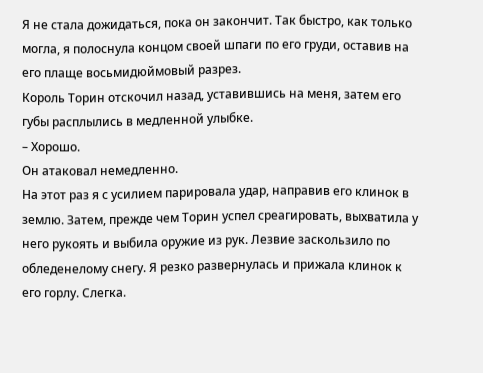Я не стала дожидаться, пока он закончит. Так быстро, как только могла, я полоснула концом своей шпаги по его груди, оставив на его плаще восьмидюймовый разрез.
Король Торин отскочил назад, уставившись на меня, затем его губы расплылись в медленной улыбке.
– Хорошо.
Он атаковал немедленно.
На этот раз я с усилием парировала удар, направив его клинок в землю. Затем, прежде чем Торин успел среагировать, выхватила у него рукоять и выбила оружие из рук. Лезвие заскользило по обледенелому снегу. Я резко развернулась и прижала клинок к его горлу. Слегка.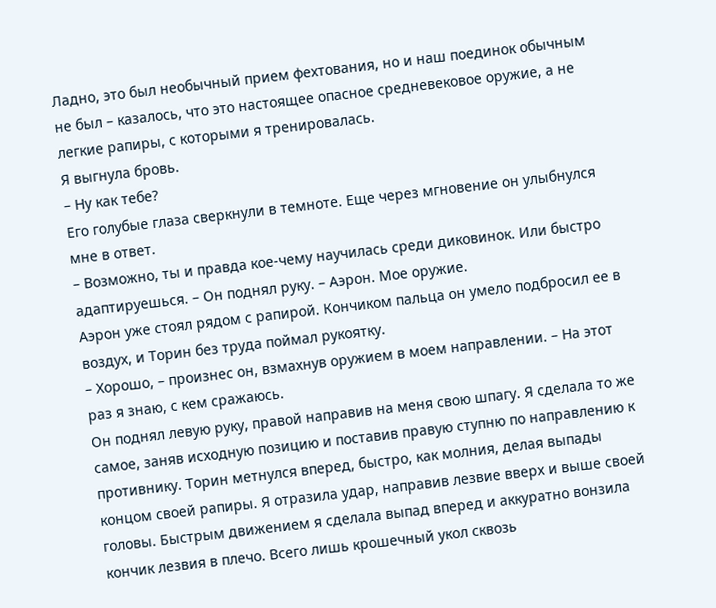Ладно, это был необычный прием фехтования, но и наш поединок обычным не был – казалось, что это настоящее опасное средневековое оружие, а не легкие рапиры, с которыми я тренировалась.
Я выгнула бровь.
– Ну как тебе?
Его голубые глаза сверкнули в темноте. Еще через мгновение он улыбнулся мне в ответ.
– Возможно, ты и правда кое-чему научилась среди диковинок. Или быстро адаптируешься. – Он поднял руку. – Аэрон. Мое оружие.
Аэрон уже стоял рядом с рапирой. Кончиком пальца он умело подбросил ее в воздух, и Торин без труда поймал рукоятку.
– Хорошо, – произнес он, взмахнув оружием в моем направлении. – На этот раз я знаю, с кем сражаюсь.
Он поднял левую руку, правой направив на меня свою шпагу. Я сделала то же самое, заняв исходную позицию и поставив правую ступню по направлению к противнику. Торин метнулся вперед, быстро, как молния, делая выпады концом своей рапиры. Я отразила удар, направив лезвие вверх и выше своей головы. Быстрым движением я сделала выпад вперед и аккуратно вонзила кончик лезвия в плечо. Всего лишь крошечный укол сквозь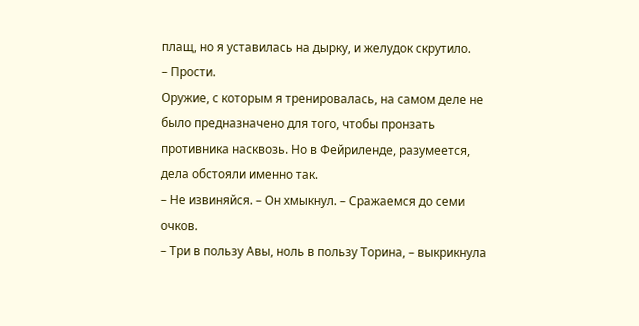плащ, но я уставилась на дырку, и желудок скрутило.
– Прости.
Оружие, с которым я тренировалась, на самом деле не было предназначено для того, чтобы пронзать противника насквозь. Но в Фейриленде, разумеется, дела обстояли именно так.
– Не извиняйся. – Он хмыкнул. – Сражаемся до семи очков.
– Три в пользу Авы, ноль в пользу Торина, – выкрикнула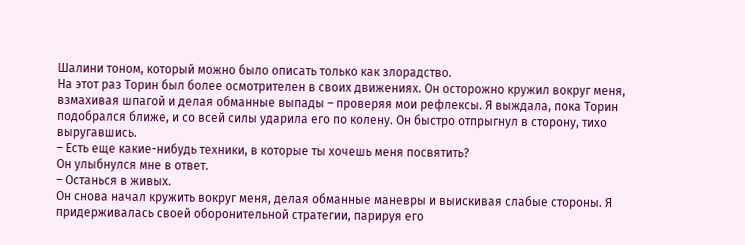Шалини тоном, который можно было описать только как злорадство.
На этот раз Торин был более осмотрителен в своих движениях. Он осторожно кружил вокруг меня, взмахивая шпагой и делая обманные выпады – проверяя мои рефлексы. Я выждала, пока Торин подобрался ближе, и со всей силы ударила его по колену. Он быстро отпрыгнул в сторону, тихо выругавшись.
– Есть еще какие-нибудь техники, в которые ты хочешь меня посвятить?
Он улыбнулся мне в ответ.
– Останься в живых.
Он снова начал кружить вокруг меня, делая обманные маневры и выискивая слабые стороны. Я придерживалась своей оборонительной стратегии, парируя его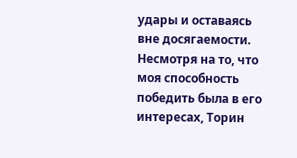удары и оставаясь вне досягаемости. Несмотря на то, что моя способность победить была в его интересах, Торин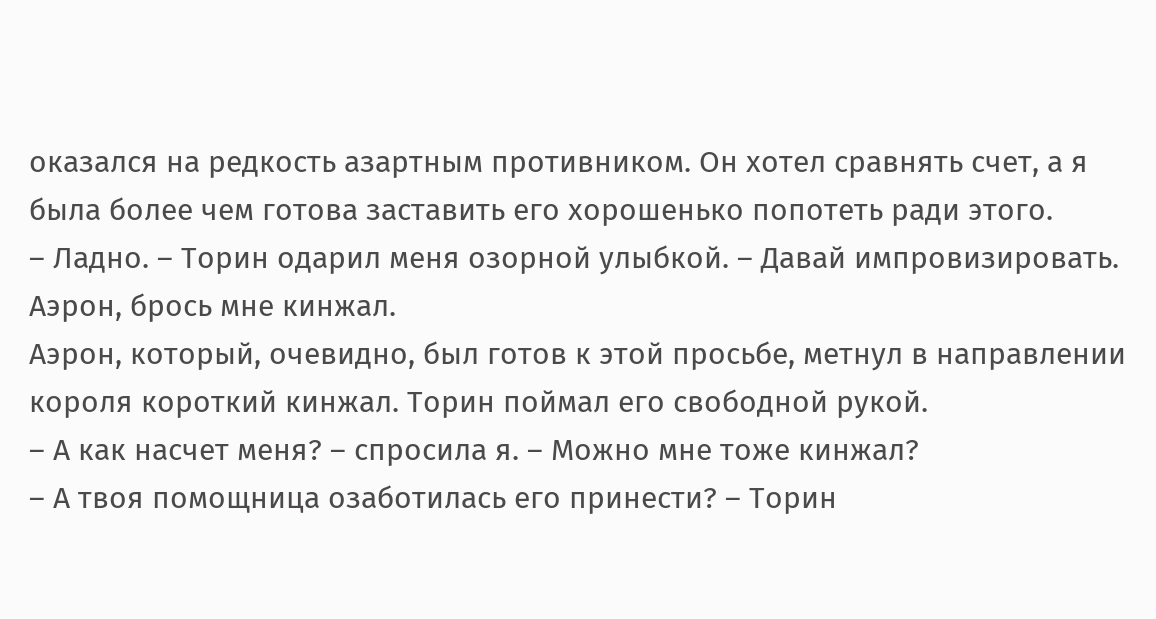оказался на редкость азартным противником. Он хотел сравнять счет, а я была более чем готова заставить его хорошенько попотеть ради этого.
– Ладно. – Торин одарил меня озорной улыбкой. – Давай импровизировать. Аэрон, брось мне кинжал.
Аэрон, который, очевидно, был готов к этой просьбе, метнул в направлении короля короткий кинжал. Торин поймал его свободной рукой.
– А как насчет меня? – спросила я. – Можно мне тоже кинжал?
– А твоя помощница озаботилась его принести? – Торин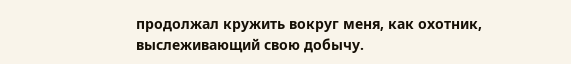продолжал кружить вокруг меня, как охотник, выслеживающий свою добычу.